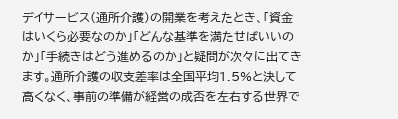デイサービス(通所介護)の開業を考えたとき、「資金はいくら必要なのか」「どんな基準を満たせばいいのか」「手続きはどう進めるのか」と疑問が次々に出てきます。通所介護の収支差率は全国平均1.5%と決して高くなく、事前の準備が経営の成否を左右する世界で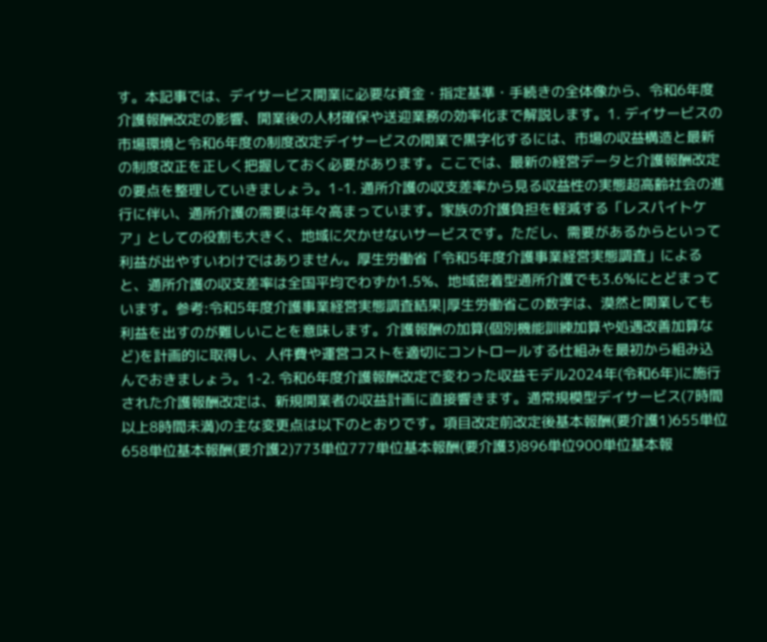す。本記事では、デイサービス開業に必要な資金・指定基準・手続きの全体像から、令和6年度介護報酬改定の影響、開業後の人材確保や送迎業務の効率化まで解説します。1. デイサービスの市場環境と令和6年度の制度改定デイサービスの開業で黒字化するには、市場の収益構造と最新の制度改正を正しく把握しておく必要があります。ここでは、最新の経営データと介護報酬改定の要点を整理していきましょう。1-1. 通所介護の収支差率から見る収益性の実態超高齢社会の進行に伴い、通所介護の需要は年々高まっています。家族の介護負担を軽減する「レスパイトケア」としての役割も大きく、地域に欠かせないサービスです。ただし、需要があるからといって利益が出やすいわけではありません。厚生労働省「令和5年度介護事業経営実態調査」によると、通所介護の収支差率は全国平均でわずか1.5%、地域密着型通所介護でも3.6%にとどまっています。参考:令和5年度介護事業経営実態調査結果|厚生労働省この数字は、漠然と開業しても利益を出すのが難しいことを意味します。介護報酬の加算(個別機能訓練加算や処遇改善加算など)を計画的に取得し、人件費や運営コストを適切にコントロールする仕組みを最初から組み込んでおきましょう。1-2. 令和6年度介護報酬改定で変わった収益モデル2024年(令和6年)に施行された介護報酬改定は、新規開業者の収益計画に直接響きます。通常規模型デイサービス(7時間以上8時間未満)の主な変更点は以下のとおりです。項目改定前改定後基本報酬(要介護1)655単位658単位基本報酬(要介護2)773単位777単位基本報酬(要介護3)896単位900単位基本報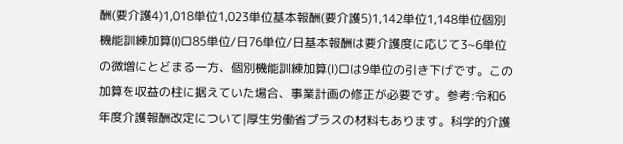酬(要介護4)1,018単位1,023単位基本報酬(要介護5)1,142単位1,148単位個別機能訓練加算(I)ロ85単位/日76単位/日基本報酬は要介護度に応じて3~6単位の微増にとどまる一方、個別機能訓練加算(Ⅰ)ロは9単位の引き下げです。この加算を収益の柱に据えていた場合、事業計画の修正が必要です。参考:令和6年度介護報酬改定について|厚生労働省プラスの材料もあります。科学的介護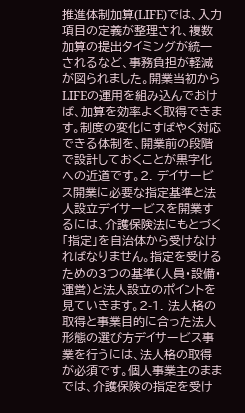推進体制加算(LIFE)では、入力項目の定義が整理され、複数加算の提出タイミングが統一されるなど、事務負担が軽減が図られました。開業当初からLIFEの運用を組み込んでおけば、加算を効率よく取得できます。制度の変化にすばやく対応できる体制を、開業前の段階で設計しておくことが黒字化への近道です。2. デイサービス開業に必要な指定基準と法人設立デイサービスを開業するには、介護保険法にもとづく「指定」を自治体から受けなければなりません。指定を受けるための3つの基準(人員・設備・運営)と法人設立のポイントを見ていきます。2-1. 法人格の取得と事業目的に合った法人形態の選び方デイサービス事業を行うには、法人格の取得が必須です。個人事業主のままでは、介護保険の指定を受け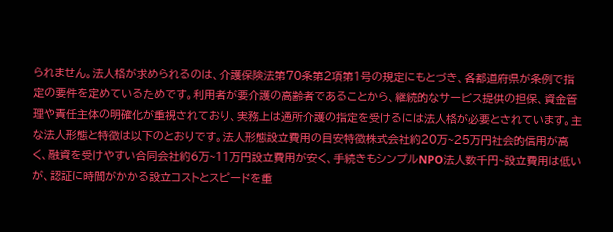られません。法人格が求められるのは、介護保険法第70条第2項第1号の規定にもとづき、各都道府県が条例で指定の要件を定めているためです。利用者が要介護の高齢者であることから、継続的なサービス提供の担保、資金管理や責任主体の明確化が重視されており、実務上は通所介護の指定を受けるには法人格が必要とされています。主な法人形態と特徴は以下のとおりです。法人形態設立費用の目安特徴株式会社約20万~25万円社会的信用が高く、融資を受けやすい合同会社約6万~11万円設立費用が安く、手続きもシンプルNPO法人数千円~設立費用は低いが、認証に時間がかかる設立コストとスピードを重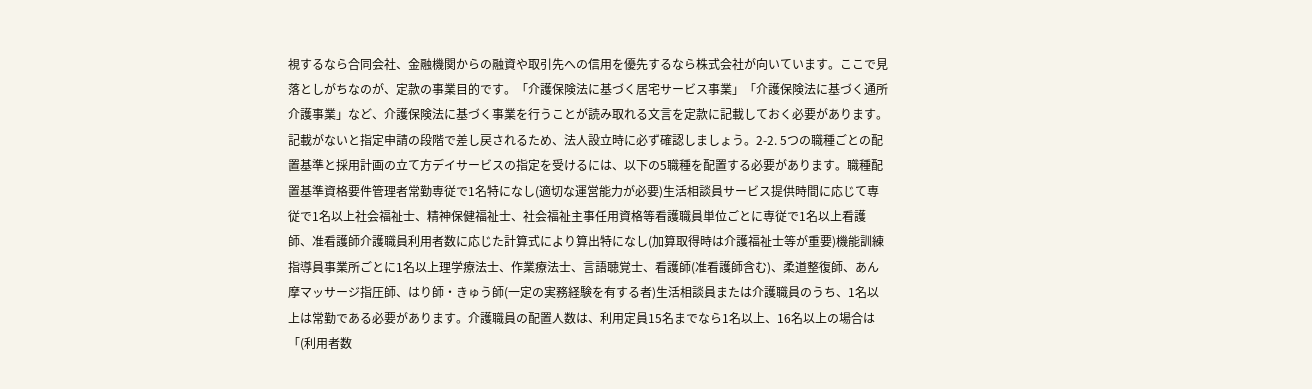視するなら合同会社、金融機関からの融資や取引先への信用を優先するなら株式会社が向いています。ここで見落としがちなのが、定款の事業目的です。「介護保険法に基づく居宅サービス事業」「介護保険法に基づく通所介護事業」など、介護保険法に基づく事業を行うことが読み取れる文言を定款に記載しておく必要があります。記載がないと指定申請の段階で差し戻されるため、法人設立時に必ず確認しましょう。2-2. 5つの職種ごとの配置基準と採用計画の立て方デイサービスの指定を受けるには、以下の5職種を配置する必要があります。職種配置基準資格要件管理者常勤専従で1名特になし(適切な運営能力が必要)生活相談員サービス提供時間に応じて専従で1名以上社会福祉士、精神保健福祉士、社会福祉主事任用資格等看護職員単位ごとに専従で1名以上看護師、准看護師介護職員利用者数に応じた計算式により算出特になし(加算取得時は介護福祉士等が重要)機能訓練指導員事業所ごとに1名以上理学療法士、作業療法士、言語聴覚士、看護師(准看護師含む)、柔道整復師、あん摩マッサージ指圧師、はり師・きゅう師(一定の実務経験を有する者)生活相談員または介護職員のうち、1名以上は常勤である必要があります。介護職員の配置人数は、利用定員15名までなら1名以上、16名以上の場合は「(利用者数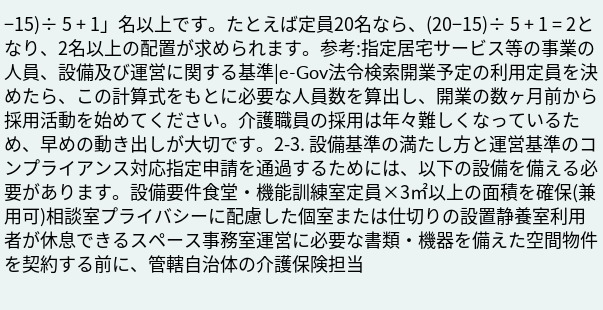−15)÷ 5 + 1」名以上です。たとえば定員20名なら、(20−15)÷ 5 + 1 = 2となり、2名以上の配置が求められます。参考:指定居宅サービス等の事業の人員、設備及び運営に関する基準|e-Gov法令検索開業予定の利用定員を決めたら、この計算式をもとに必要な人員数を算出し、開業の数ヶ月前から採用活動を始めてください。介護職員の採用は年々難しくなっているため、早めの動き出しが大切です。2-3. 設備基準の満たし方と運営基準のコンプライアンス対応指定申請を通過するためには、以下の設備を備える必要があります。設備要件食堂・機能訓練室定員×3㎡以上の面積を確保(兼用可)相談室プライバシーに配慮した個室または仕切りの設置静養室利用者が休息できるスペース事務室運営に必要な書類・機器を備えた空間物件を契約する前に、管轄自治体の介護保険担当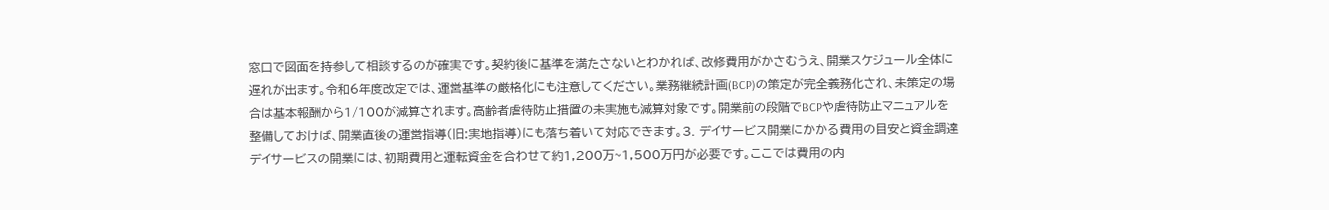窓口で図面を持参して相談するのが確実です。契約後に基準を満たさないとわかれば、改修費用がかさむうえ、開業スケジュール全体に遅れが出ます。令和6年度改定では、運営基準の厳格化にも注意してください。業務継続計画(BCP)の策定が完全義務化され、未策定の場合は基本報酬から1/100が減算されます。高齢者虐待防止措置の未実施も減算対象です。開業前の段階でBCPや虐待防止マニュアルを整備しておけば、開業直後の運営指導(旧:実地指導)にも落ち着いて対応できます。3. デイサービス開業にかかる費用の目安と資金調達デイサービスの開業には、初期費用と運転資金を合わせて約1,200万~1,500万円が必要です。ここでは費用の内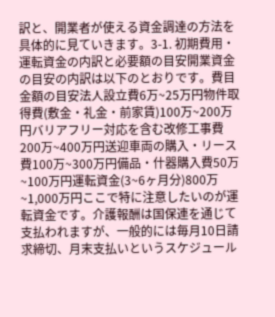訳と、開業者が使える資金調達の方法を具体的に見ていきます。3-1. 初期費用・運転資金の内訳と必要額の目安開業資金の目安の内訳は以下のとおりです。費目金額の目安法人設立費6万~25万円物件取得費(敷金・礼金・前家賃)100万~200万円バリアフリー対応を含む改修工事費200万~400万円送迎車両の購入・リース費100万~300万円備品・什器購入費50万~100万円運転資金(3~6ヶ月分)800万~1,000万円ここで特に注意したいのが運転資金です。介護報酬は国保連を通じて支払われますが、一般的には毎月10日請求締切、月末支払いというスケジュール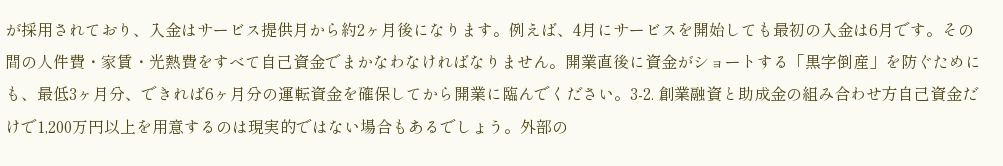が採用されており、入金はサービス提供月から約2ヶ月後になります。例えば、4月にサービスを開始しても最初の入金は6月です。その間の人件費・家賃・光熱費をすべて自己資金でまかなわなければなりません。開業直後に資金がショートする「黒字倒産」を防ぐためにも、最低3ヶ月分、できれば6ヶ月分の運転資金を確保してから開業に臨んでください。3-2. 創業融資と助成金の組み合わせ方自己資金だけで1,200万円以上を用意するのは現実的ではない場合もあるでしょう。外部の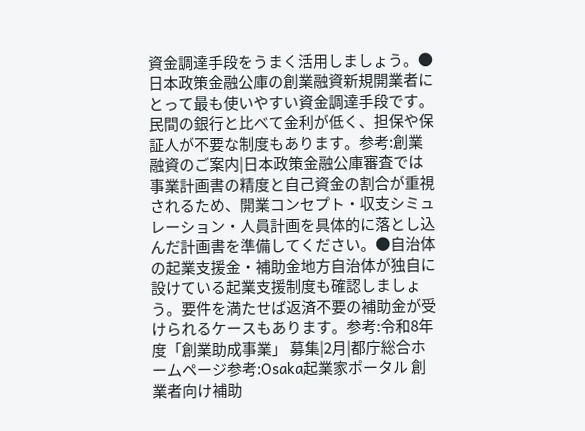資金調達手段をうまく活用しましょう。●日本政策金融公庫の創業融資新規開業者にとって最も使いやすい資金調達手段です。民間の銀行と比べて金利が低く、担保や保証人が不要な制度もあります。参考:創業融資のご案内|日本政策金融公庫審査では事業計画書の精度と自己資金の割合が重視されるため、開業コンセプト・収支シミュレーション・人員計画を具体的に落とし込んだ計画書を準備してください。●自治体の起業支援金・補助金地方自治体が独自に設けている起業支援制度も確認しましょう。要件を満たせば返済不要の補助金が受けられるケースもあります。参考:令和8年度「創業助成事業」 募集|2月|都庁総合ホームページ参考:Osaka起業家ポータル 創業者向け補助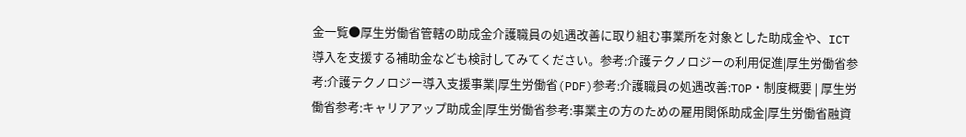金一覧●厚生労働省管轄の助成金介護職員の処遇改善に取り組む事業所を対象とした助成金や、ICT導入を支援する補助金なども検討してみてください。参考:介護テクノロジーの利用促進|厚生労働省参考:介護テクノロジー導入支援事業|厚生労働省(PDF)参考:介護職員の処遇改善:TOP・制度概要 | 厚生労働省参考:キャリアアップ助成金|厚生労働省参考:事業主の方のための雇用関係助成金|厚生労働省融資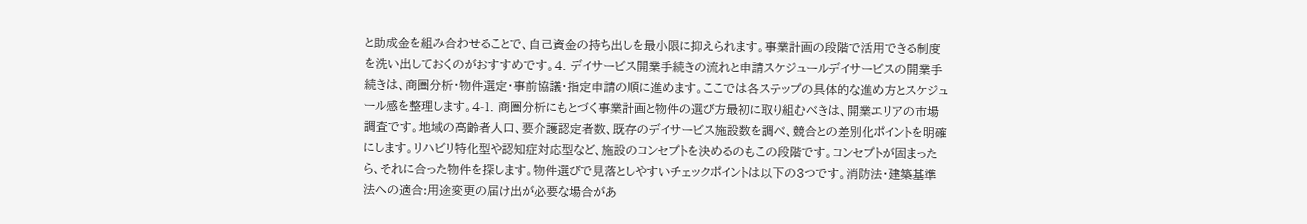と助成金を組み合わせることで、自己資金の持ち出しを最小限に抑えられます。事業計画の段階で活用できる制度を洗い出しておくのがおすすめです。4. デイサービス開業手続きの流れと申請スケジュールデイサービスの開業手続きは、商圏分析・物件選定・事前協議・指定申請の順に進めます。ここでは各ステップの具体的な進め方とスケジュール感を整理します。4-1. 商圏分析にもとづく事業計画と物件の選び方最初に取り組むべきは、開業エリアの市場調査です。地域の高齢者人口、要介護認定者数、既存のデイサービス施設数を調べ、競合との差別化ポイントを明確にします。リハビリ特化型や認知症対応型など、施設のコンセプトを決めるのもこの段階です。コンセプトが固まったら、それに合った物件を探します。物件選びで見落としやすいチェックポイントは以下の3つです。消防法・建築基準法への適合:用途変更の届け出が必要な場合があ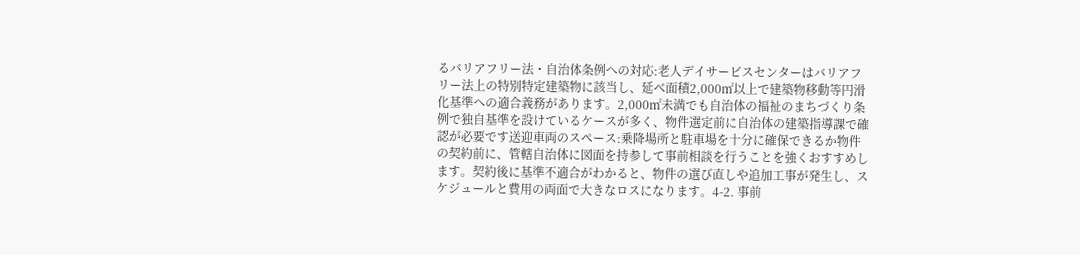るバリアフリー法・自治体条例への対応:老人デイサービスセンターはバリアフリー法上の特別特定建築物に該当し、延べ面積2,000㎡以上で建築物移動等円滑化基準への適合義務があります。2,000㎡未満でも自治体の福祉のまちづくり条例で独自基準を設けているケースが多く、物件選定前に自治体の建築指導課で確認が必要です送迎車両のスペース:乗降場所と駐車場を十分に確保できるか物件の契約前に、管轄自治体に図面を持参して事前相談を行うことを強くおすすめします。契約後に基準不適合がわかると、物件の選び直しや追加工事が発生し、スケジュールと費用の両面で大きなロスになります。4-2. 事前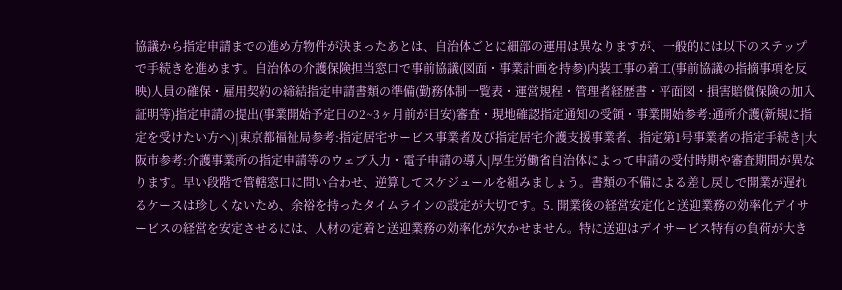協議から指定申請までの進め方物件が決まったあとは、自治体ごとに細部の運用は異なりますが、一般的には以下のステップで手続きを進めます。自治体の介護保険担当窓口で事前協議(図面・事業計画を持参)内装工事の着工(事前協議の指摘事項を反映)人員の確保・雇用契約の締結指定申請書類の準備(勤務体制一覧表・運営規程・管理者経歴書・平面図・損害賠償保険の加入証明等)指定申請の提出(事業開始予定日の2~3ヶ月前が目安)審査・現地確認指定通知の受領・事業開始参考:通所介護(新規に指定を受けたい方へ)|東京都福祉局参考:指定居宅サービス事業者及び指定居宅介護支援事業者、指定第1号事業者の指定手続き|大阪市参考:介護事業所の指定申請等のウェブ入力・電子申請の導入|厚生労働省自治体によって申請の受付時期や審査期間が異なります。早い段階で管轄窓口に問い合わせ、逆算してスケジュールを組みましょう。書類の不備による差し戻しで開業が遅れるケースは珍しくないため、余裕を持ったタイムラインの設定が大切です。5. 開業後の経営安定化と送迎業務の効率化デイサービスの経営を安定させるには、人材の定着と送迎業務の効率化が欠かせません。特に送迎はデイサービス特有の負荷が大き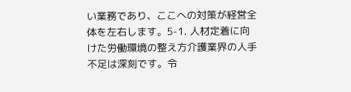い業務であり、ここへの対策が経営全体を左右します。5-1. 人材定着に向けた労働環境の整え方介護業界の人手不足は深刻です。令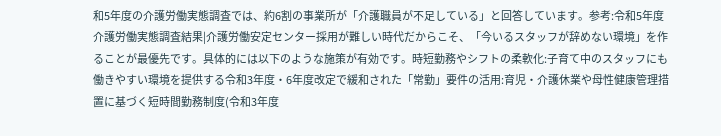和5年度の介護労働実態調査では、約6割の事業所が「介護職員が不足している」と回答しています。参考:令和5年度 介護労働実態調査結果|介護労働安定センター採用が難しい時代だからこそ、「今いるスタッフが辞めない環境」を作ることが最優先です。具体的には以下のような施策が有効です。時短勤務やシフトの柔軟化:子育て中のスタッフにも働きやすい環境を提供する令和3年度・6年度改定で緩和された「常勤」要件の活用:育児・介護休業や母性健康管理措置に基づく短時間勤務制度(令和3年度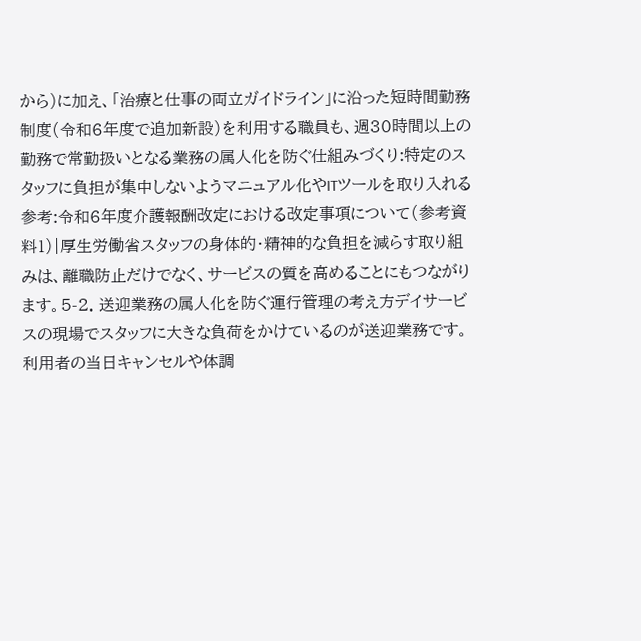から)に加え、「治療と仕事の両立ガイドライン」に沿った短時間勤務制度(令和6年度で追加新設)を利用する職員も、週30時間以上の勤務で常勤扱いとなる業務の属人化を防ぐ仕組みづくり:特定のスタッフに負担が集中しないようマニュアル化やITツールを取り入れる参考:令和6年度介護報酬改定における改定事項について(参考資料1)|厚生労働省スタッフの身体的・精神的な負担を減らす取り組みは、離職防止だけでなく、サービスの質を高めることにもつながります。5-2. 送迎業務の属人化を防ぐ運行管理の考え方デイサービスの現場でスタッフに大きな負荷をかけているのが送迎業務です。利用者の当日キャンセルや体調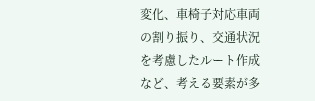変化、車椅子対応車両の割り振り、交通状況を考慮したルート作成など、考える要素が多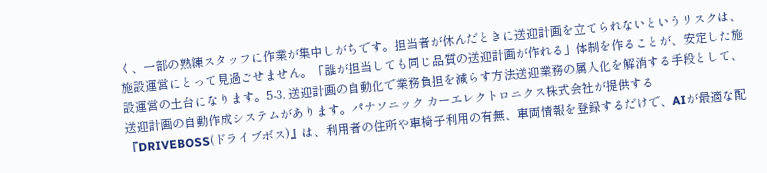く、一部の熟練スタッフに作業が集中しがちです。担当者が休んだときに送迎計画を立てられないというリスクは、施設運営にとって見過ごせません。「誰が担当しても同じ品質の送迎計画が作れる」体制を作ることが、安定した施設運営の土台になります。5-3. 送迎計画の自動化で業務負担を減らす方法送迎業務の属人化を解消する手段として、送迎計画の自動作成システムがあります。パナソニック カーエレクトロニクス株式会社が提供する『DRIVEBOSS(ドライブボス)』は、利用者の住所や車椅子利用の有無、車両情報を登録するだけで、AIが最適な配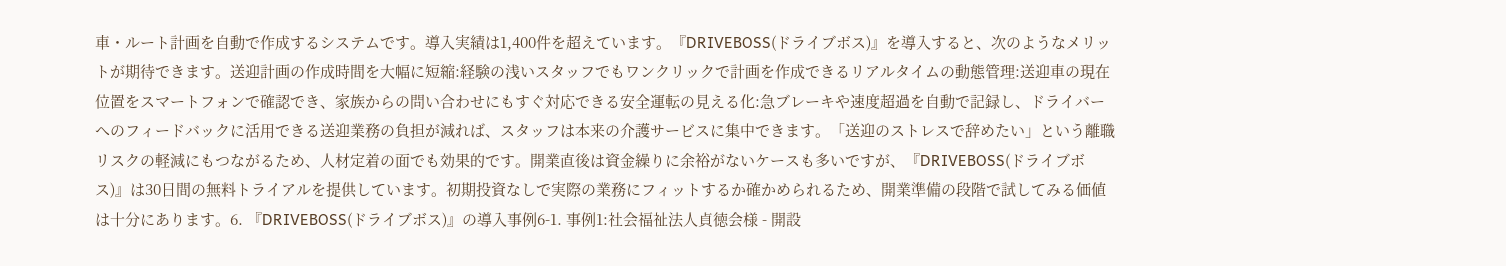車・ルート計画を自動で作成するシステムです。導入実績は1,400件を超えています。『DRIVEBOSS(ドライブボス)』を導入すると、次のようなメリットが期待できます。送迎計画の作成時間を大幅に短縮:経験の浅いスタッフでもワンクリックで計画を作成できるリアルタイムの動態管理:送迎車の現在位置をスマートフォンで確認でき、家族からの問い合わせにもすぐ対応できる安全運転の見える化:急ブレーキや速度超過を自動で記録し、ドライバーへのフィードバックに活用できる送迎業務の負担が減れば、スタッフは本来の介護サービスに集中できます。「送迎のストレスで辞めたい」という離職リスクの軽減にもつながるため、人材定着の面でも効果的です。開業直後は資金繰りに余裕がないケースも多いですが、『DRIVEBOSS(ドライブボス)』は30日間の無料トライアルを提供しています。初期投資なしで実際の業務にフィットするか確かめられるため、開業準備の段階で試してみる価値は十分にあります。6. 『DRIVEBOSS(ドライブボス)』の導入事例6-1. 事例1:社会福祉法人貞徳会様 - 開設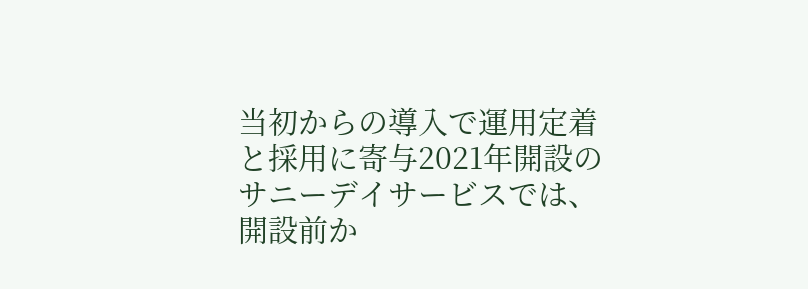当初からの導入で運用定着と採用に寄与2021年開設のサニーデイサービスでは、開設前か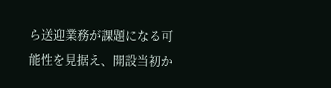ら送迎業務が課題になる可能性を見据え、開設当初か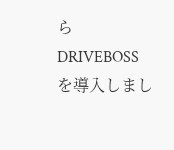らDRIVEBOSSを導入しまし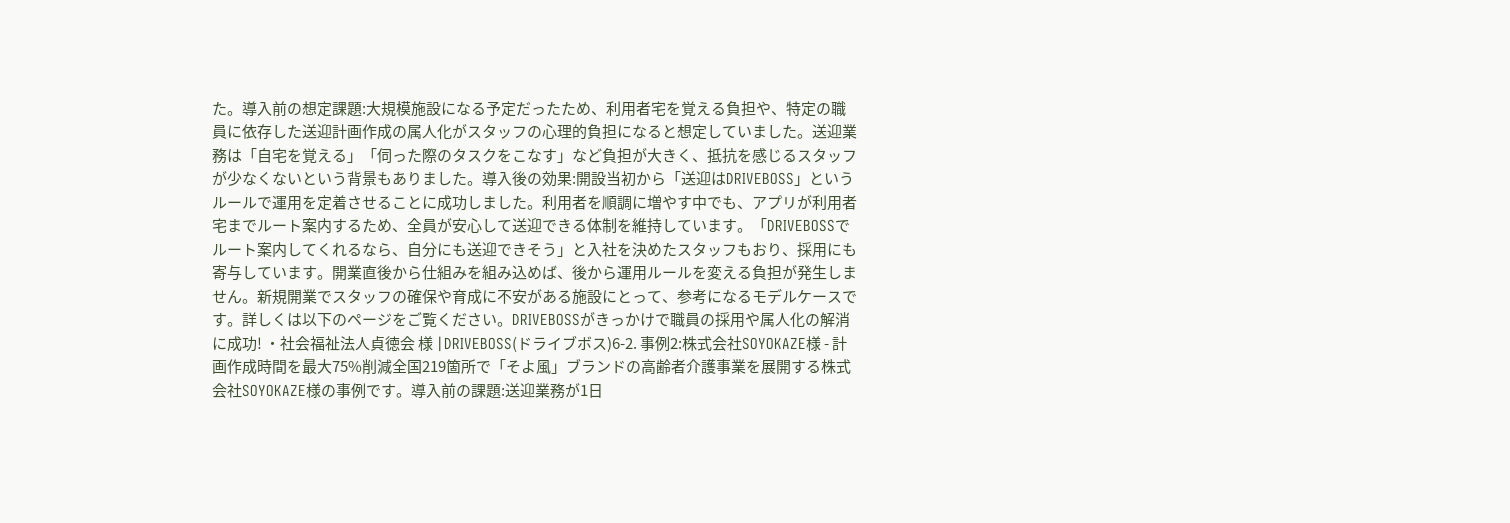た。導入前の想定課題:大規模施設になる予定だったため、利用者宅を覚える負担や、特定の職員に依存した送迎計画作成の属人化がスタッフの心理的負担になると想定していました。送迎業務は「自宅を覚える」「伺った際のタスクをこなす」など負担が大きく、抵抗を感じるスタッフが少なくないという背景もありました。導入後の効果:開設当初から「送迎はDRIVEBOSS」というルールで運用を定着させることに成功しました。利用者を順調に増やす中でも、アプリが利用者宅までルート案内するため、全員が安心して送迎できる体制を維持しています。「DRIVEBOSSでルート案内してくれるなら、自分にも送迎できそう」と入社を決めたスタッフもおり、採用にも寄与しています。開業直後から仕組みを組み込めば、後から運用ルールを変える負担が発生しません。新規開業でスタッフの確保や育成に不安がある施設にとって、参考になるモデルケースです。詳しくは以下のページをご覧ください。DRIVEBOSSがきっかけで職員の採用や属人化の解消に成功! ・社会福祉法人貞徳会 様 |DRIVEBOSS(ドライブボス)6-2. 事例2:株式会社SOYOKAZE様 - 計画作成時間を最大75%削減全国219箇所で「そよ風」ブランドの高齢者介護事業を展開する株式会社SOYOKAZE様の事例です。導入前の課題:送迎業務が1日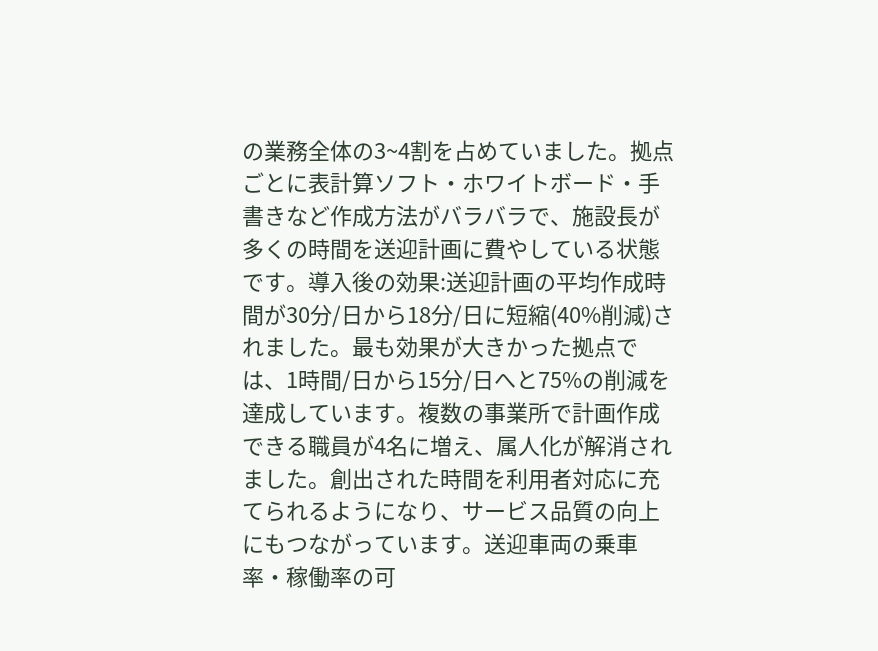の業務全体の3~4割を占めていました。拠点ごとに表計算ソフト・ホワイトボード・手書きなど作成方法がバラバラで、施設長が多くの時間を送迎計画に費やしている状態です。導入後の効果:送迎計画の平均作成時間が30分/日から18分/日に短縮(40%削減)されました。最も効果が大きかった拠点では、1時間/日から15分/日へと75%の削減を達成しています。複数の事業所で計画作成できる職員が4名に増え、属人化が解消されました。創出された時間を利用者対応に充てられるようになり、サービス品質の向上にもつながっています。送迎車両の乗車率・稼働率の可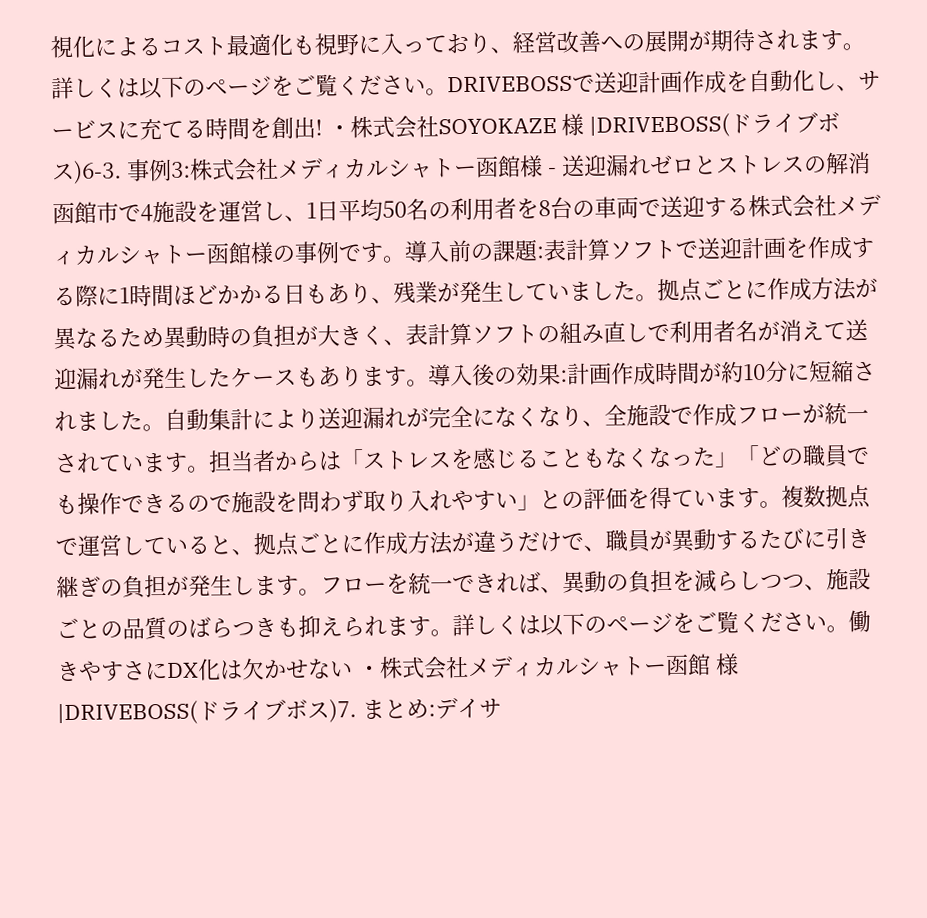視化によるコスト最適化も視野に入っており、経営改善への展開が期待されます。詳しくは以下のページをご覧ください。DRIVEBOSSで送迎計画作成を自動化し、サービスに充てる時間を創出! ・株式会社SOYOKAZE 様 |DRIVEBOSS(ドライブボス)6-3. 事例3:株式会社メディカルシャトー函館様 - 送迎漏れゼロとストレスの解消函館市で4施設を運営し、1日平均50名の利用者を8台の車両で送迎する株式会社メディカルシャトー函館様の事例です。導入前の課題:表計算ソフトで送迎計画を作成する際に1時間ほどかかる日もあり、残業が発生していました。拠点ごとに作成方法が異なるため異動時の負担が大きく、表計算ソフトの組み直しで利用者名が消えて送迎漏れが発生したケースもあります。導入後の効果:計画作成時間が約10分に短縮されました。自動集計により送迎漏れが完全になくなり、全施設で作成フローが統一されています。担当者からは「ストレスを感じることもなくなった」「どの職員でも操作できるので施設を問わず取り入れやすい」との評価を得ています。複数拠点で運営していると、拠点ごとに作成方法が違うだけで、職員が異動するたびに引き継ぎの負担が発生します。フローを統一できれば、異動の負担を減らしつつ、施設ごとの品質のばらつきも抑えられます。詳しくは以下のページをご覧ください。働きやすさにDX化は欠かせない ・株式会社メディカルシャトー函館 様 |DRIVEBOSS(ドライブボス)7. まとめ:デイサ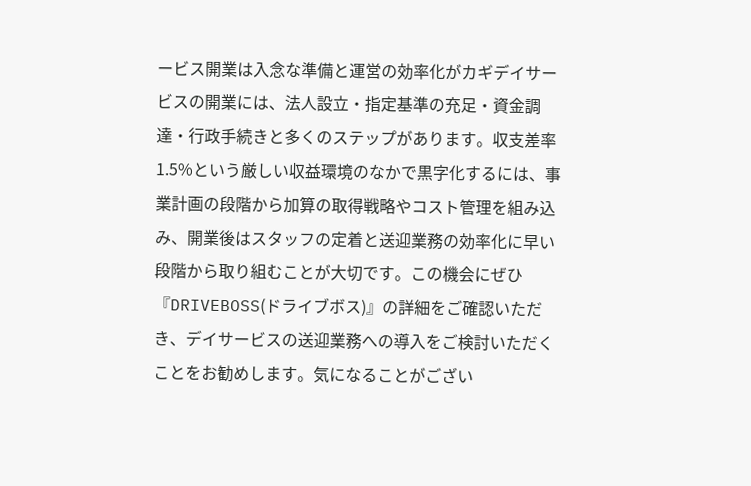ービス開業は入念な準備と運営の効率化がカギデイサービスの開業には、法人設立・指定基準の充足・資金調達・行政手続きと多くのステップがあります。収支差率1.5%という厳しい収益環境のなかで黒字化するには、事業計画の段階から加算の取得戦略やコスト管理を組み込み、開業後はスタッフの定着と送迎業務の効率化に早い段階から取り組むことが大切です。この機会にぜひ『DRIVEBOSS(ドライブボス)』の詳細をご確認いただき、デイサービスの送迎業務への導入をご検討いただくことをお勧めします。気になることがござい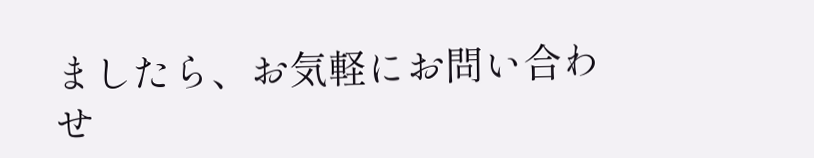ましたら、お気軽にお問い合わせ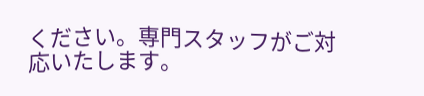ください。専門スタッフがご対応いたします。